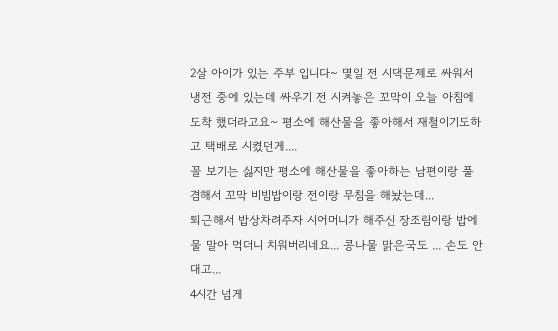2살 아이가 있는 주부 입니다~ 몇일 전 시댁문제로 싸워서 냉전 중에 있는데 싸우기 전 시켜놓은 꼬막이 오늘 아침에 도착 했더라고요~ 평소에 해산물을 좋아해서 재철이기도하고 택배로 시켰던게....
꼴 보기는 싫지만 평소에 해산물을 좋아하는 남편이랑 풀 겸해서 꼬막 비빔밥이랑 전이랑 무침을 해놨는데...
퇴근해서 밥상차려주자 시어머니가 해주신 장조림이랑 밥에 물 말아 먹더니 치워버리네요... 콩나물 맑은국도 ... 손도 안대고...
4시간 넘게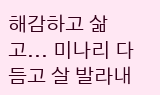해감하고 삶고... 미나리 다듬고 살 발라내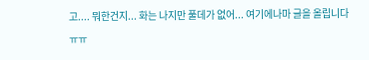고.... 뭐한건지... 화는 나지만 풀데가 없어... 여기에나마 글을 올립니다ㅠㅠ